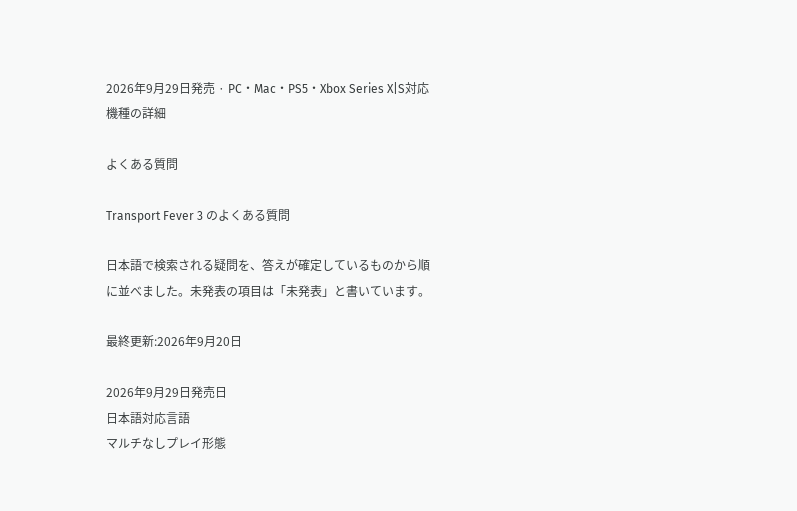2026年9月29日発売 · PC・Mac・PS5・Xbox Series X|S対応機種の詳細

よくある質問

Transport Fever 3 のよくある質問

日本語で検索される疑問を、答えが確定しているものから順に並べました。未発表の項目は「未発表」と書いています。

最終更新:2026年9月20日

2026年9月29日発売日
日本語対応言語
マルチなしプレイ形態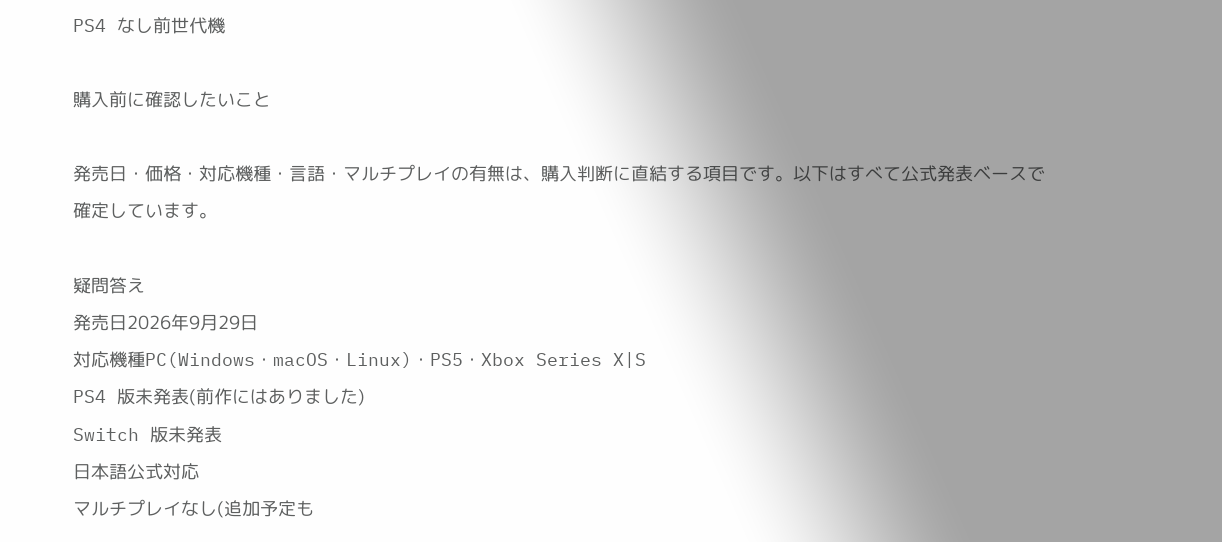PS4 なし前世代機

購入前に確認したいこと

発売日・価格・対応機種・言語・マルチプレイの有無は、購入判断に直結する項目です。以下はすべて公式発表ベースで確定しています。

疑問答え
発売日2026年9月29日
対応機種PC(Windows・macOS・Linux)・PS5・Xbox Series X|S
PS4 版未発表(前作にはありました)
Switch 版未発表
日本語公式対応
マルチプレイなし(追加予定も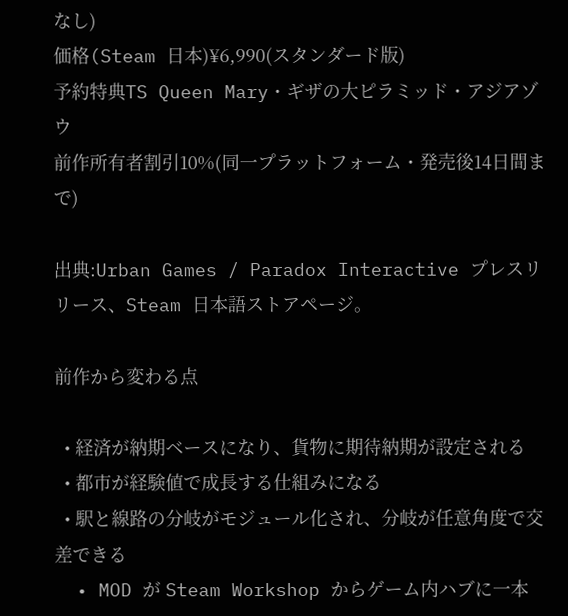なし)
価格(Steam 日本)¥6,990(スタンダード版)
予約特典TS Queen Mary・ギザの大ピラミッド・アジアゾウ
前作所有者割引10%(同一プラットフォーム・発売後14日間まで)

出典:Urban Games / Paradox Interactive プレスリリース、Steam 日本語ストアページ。

前作から変わる点

  • 経済が納期ベースになり、貨物に期待納期が設定される
  • 都市が経験値で成長する仕組みになる
  • 駅と線路の分岐がモジュール化され、分岐が任意角度で交差できる
  • MOD が Steam Workshop からゲーム内ハブに一本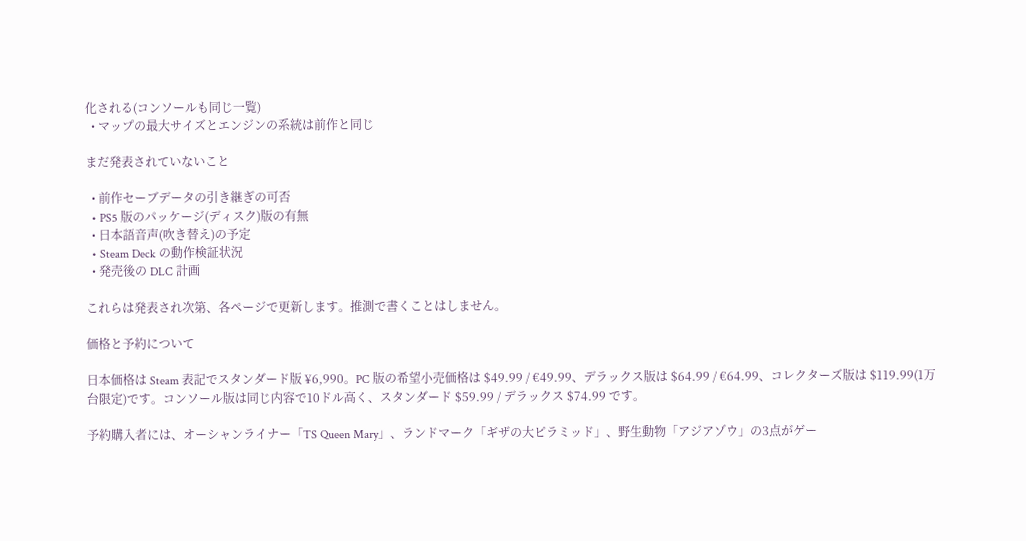化される(コンソールも同じ一覧)
  • マップの最大サイズとエンジンの系統は前作と同じ

まだ発表されていないこと

  • 前作セーブデータの引き継ぎの可否
  • PS5 版のパッケージ(ディスク)版の有無
  • 日本語音声(吹き替え)の予定
  • Steam Deck の動作検証状況
  • 発売後の DLC 計画

これらは発表され次第、各ページで更新します。推測で書くことはしません。

価格と予約について

日本価格は Steam 表記でスタンダード版 ¥6,990。PC 版の希望小売価格は $49.99 / €49.99、デラックス版は $64.99 / €64.99、コレクターズ版は $119.99(1万台限定)です。コンソール版は同じ内容で10ドル高く、スタンダード $59.99 / デラックス $74.99 です。

予約購入者には、オーシャンライナー「TS Queen Mary」、ランドマーク「ギザの大ピラミッド」、野生動物「アジアゾウ」の3点がゲー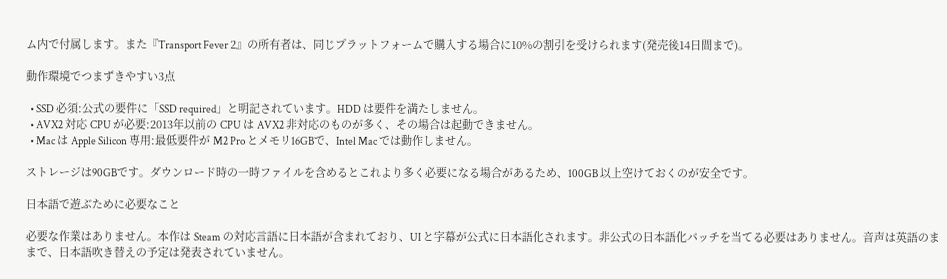ム内で付属します。また『Transport Fever 2』の所有者は、同じプラットフォームで購入する場合に10%の割引を受けられます(発売後14日間まで)。

動作環境でつまずきやすい3点

  • SSD 必須:公式の要件に「SSD required」と明記されています。HDD は要件を満たしません。
  • AVX2 対応 CPU が必要:2013年以前の CPU は AVX2 非対応のものが多く、その場合は起動できません。
  • Mac は Apple Silicon 専用:最低要件が M2 Pro とメモリ16GBで、Intel Mac では動作しません。

ストレージは90GBです。ダウンロード時の一時ファイルを含めるとこれより多く必要になる場合があるため、100GB 以上空けておくのが安全です。

日本語で遊ぶために必要なこと

必要な作業はありません。本作は Steam の対応言語に日本語が含まれており、UI と字幕が公式に日本語化されます。非公式の日本語化パッチを当てる必要はありません。音声は英語のままで、日本語吹き替えの予定は発表されていません。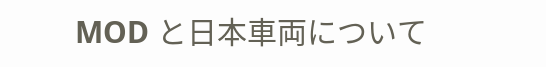MOD と日本車両について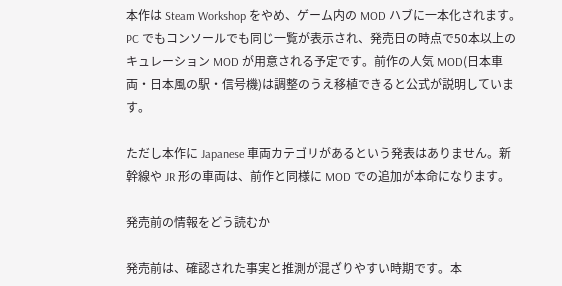本作は Steam Workshop をやめ、ゲーム内の MOD ハブに一本化されます。PC でもコンソールでも同じ一覧が表示され、発売日の時点で50本以上のキュレーション MOD が用意される予定です。前作の人気 MOD(日本車両・日本風の駅・信号機)は調整のうえ移植できると公式が説明しています。

ただし本作に Japanese 車両カテゴリがあるという発表はありません。新幹線や JR 形の車両は、前作と同様に MOD での追加が本命になります。

発売前の情報をどう読むか

発売前は、確認された事実と推測が混ざりやすい時期です。本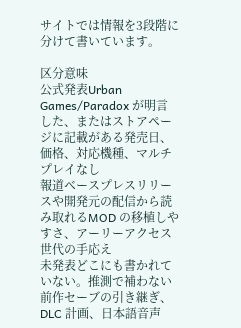サイトでは情報を3段階に分けて書いています。

区分意味
公式発表Urban Games/Paradox が明言した、またはストアページに記載がある発売日、価格、対応機種、マルチプレイなし
報道ベースプレスリリースや開発元の配信から読み取れるMOD の移植しやすさ、アーリーアクセス世代の手応え
未発表どこにも書かれていない。推測で補わない前作セーブの引き継ぎ、DLC 計画、日本語音声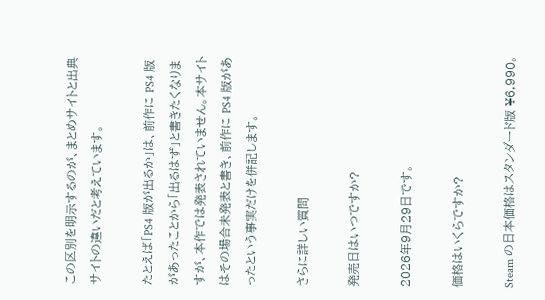この区別を明示するのが、まとめサイトと出典サイトの違いだと考えています。

たとえば「PS4 版が出るか」は、前作に PS4 版があったことから「出るはず」と書きたくなりますが、本作では発表されていません。本サイトはその場合未発表と書き、前作に PS4 版があったという事実だけを併記します。

さらに詳しい質問

発売日はいつですか?

2026年9月29日です。

価格はいくらですか?

Steam の日本価格はスタンダード版 ¥6,990。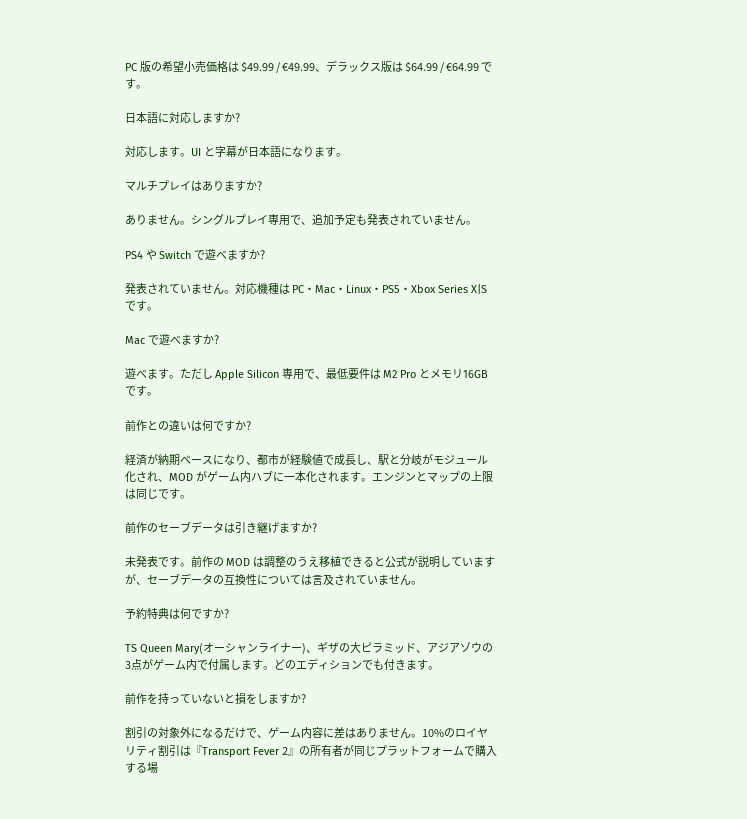PC 版の希望小売価格は $49.99 / €49.99、デラックス版は $64.99 / €64.99 です。

日本語に対応しますか?

対応します。UI と字幕が日本語になります。

マルチプレイはありますか?

ありません。シングルプレイ専用で、追加予定も発表されていません。

PS4 や Switch で遊べますか?

発表されていません。対応機種は PC・Mac・Linux・PS5・Xbox Series X|S です。

Mac で遊べますか?

遊べます。ただし Apple Silicon 専用で、最低要件は M2 Pro とメモリ16GBです。

前作との違いは何ですか?

経済が納期ベースになり、都市が経験値で成長し、駅と分岐がモジュール化され、MOD がゲーム内ハブに一本化されます。エンジンとマップの上限は同じです。

前作のセーブデータは引き継げますか?

未発表です。前作の MOD は調整のうえ移植できると公式が説明していますが、セーブデータの互換性については言及されていません。

予約特典は何ですか?

TS Queen Mary(オーシャンライナー)、ギザの大ピラミッド、アジアゾウの3点がゲーム内で付属します。どのエディションでも付きます。

前作を持っていないと損をしますか?

割引の対象外になるだけで、ゲーム内容に差はありません。10%のロイヤリティ割引は『Transport Fever 2』の所有者が同じプラットフォームで購入する場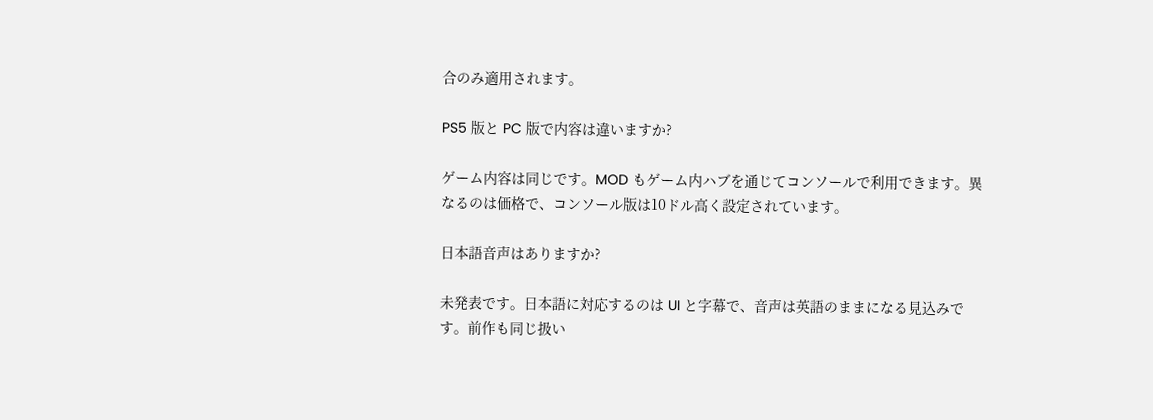合のみ適用されます。

PS5 版と PC 版で内容は違いますか?

ゲーム内容は同じです。MOD もゲーム内ハブを通じてコンソールで利用できます。異なるのは価格で、コンソール版は10ドル高く設定されています。

日本語音声はありますか?

未発表です。日本語に対応するのは UI と字幕で、音声は英語のままになる見込みです。前作も同じ扱い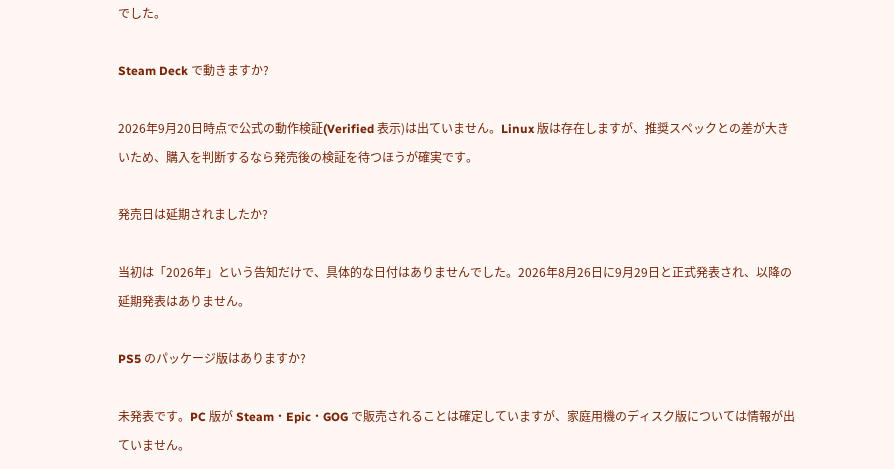でした。

Steam Deck で動きますか?

2026年9月20日時点で公式の動作検証(Verified 表示)は出ていません。Linux 版は存在しますが、推奨スペックとの差が大きいため、購入を判断するなら発売後の検証を待つほうが確実です。

発売日は延期されましたか?

当初は「2026年」という告知だけで、具体的な日付はありませんでした。2026年8月26日に9月29日と正式発表され、以降の延期発表はありません。

PS5 のパッケージ版はありますか?

未発表です。PC 版が Steam・Epic・GOG で販売されることは確定していますが、家庭用機のディスク版については情報が出ていません。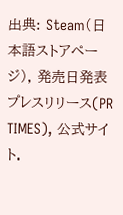出典: Steam(日本語ストアページ), 発売日発表プレスリリース(PR TIMES), 公式サイト.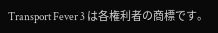Transport Fever 3 は各権利者の商標です。